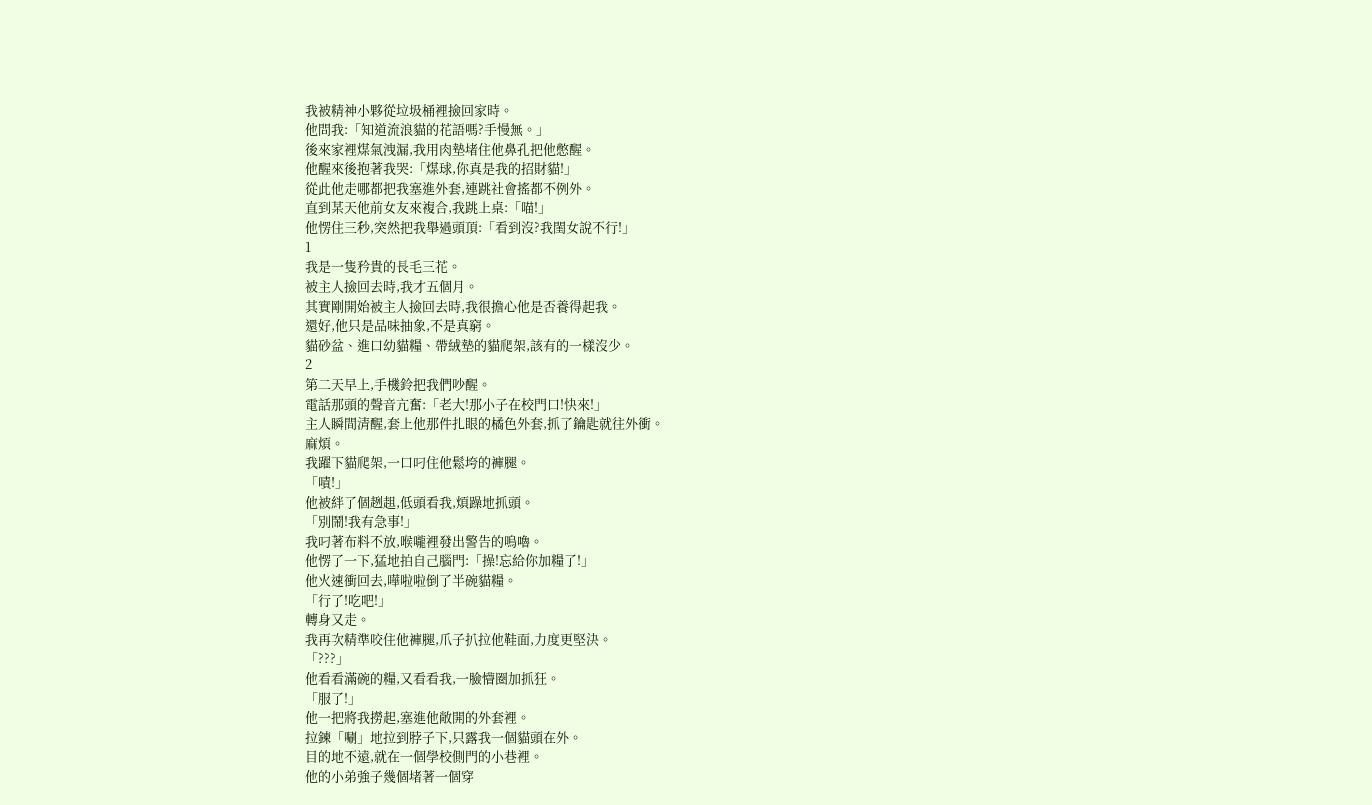我被精神小夥從垃圾桶裡撿回家時。
他問我:「知道流浪貓的花語嗎?手慢無。」
後來家裡煤氣洩漏,我用肉墊堵住他鼻孔把他憋醒。
他醒來後抱著我哭:「煤球,你真是我的招財貓!」
從此他走哪都把我塞進外套,連跳社會搖都不例外。
直到某天他前女友來複合,我跳上桌:「喵!」
他愣住三秒,突然把我舉過頭頂:「看到沒?我閨女說不行!」
1
我是一隻矜貴的長毛三花。
被主人撿回去時,我才五個月。
其實剛開始被主人撿回去時,我很擔心他是否養得起我。
還好,他只是品味抽象,不是真窮。
貓砂盆、進口幼貓糧、帶絨墊的貓爬架,該有的一樣沒少。
2
第二天早上,手機鈴把我們吵醒。
電話那頭的聲音亢奮:「老大!那小子在校門口!快來!」
主人瞬間清醒,套上他那件扎眼的橘色外套,抓了鑰匙就往外衝。
麻煩。
我躍下貓爬架,一口叼住他鬆垮的褲腿。
「嘖!」
他被絆了個趔趄,低頭看我,煩躁地抓頭。
「別鬧!我有急事!」
我叼著布料不放,喉嚨裡發出警告的嗚嚕。
他愣了一下,猛地拍自己腦門:「操!忘給你加糧了!」
他火速衝回去,嘩啦啦倒了半碗貓糧。
「行了!吃吧!」
轉身又走。
我再次精準咬住他褲腿,爪子扒拉他鞋面,力度更堅決。
「???」
他看看滿碗的糧,又看看我,一臉懵圈加抓狂。
「服了!」
他一把將我撈起,塞進他敞開的外套裡。
拉鍊「唰」地拉到脖子下,只露我一個貓頭在外。
目的地不遠,就在一個學校側門的小巷裡。
他的小弟強子幾個堵著一個穿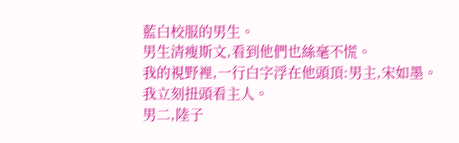藍白校服的男生。
男生清瘦斯文,看到他們也絲毫不慌。
我的視野裡,一行白字浮在他頭頂:男主,宋如墨。
我立刻扭頭看主人。
男二,陸子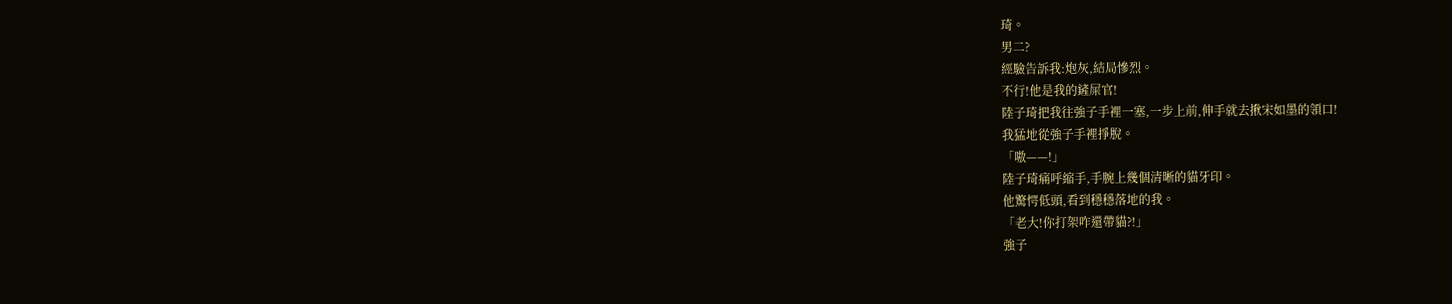琦。
男二?
經驗告訴我:炮灰,結局慘烈。
不行!他是我的鏟屎官!
陸子琦把我往強子手裡一塞,一步上前,伸手就去揪宋如墨的領口!
我猛地從強子手裡掙脫。
「嗷——!」
陸子琦痛呼縮手,手腕上幾個清晰的貓牙印。
他驚愕低頭,看到穩穩落地的我。
「老大!你打架咋還帶貓?!」
強子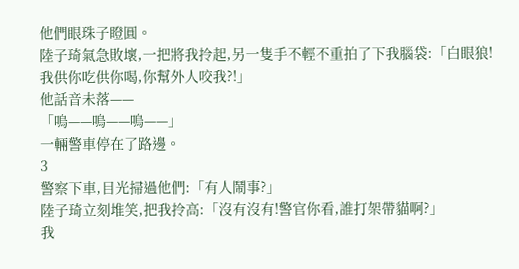他們眼珠子瞪圓。
陸子琦氣急敗壞,一把將我拎起,另一隻手不輕不重拍了下我腦袋:「白眼狼!我供你吃供你喝,你幫外人咬我?!」
他話音未落——
「嗚——嗚——嗚——」
一輛警車停在了路邊。
3
警察下車,目光掃過他們:「有人鬧事?」
陸子琦立刻堆笑,把我拎高:「沒有沒有!警官你看,誰打架帶貓啊?」
我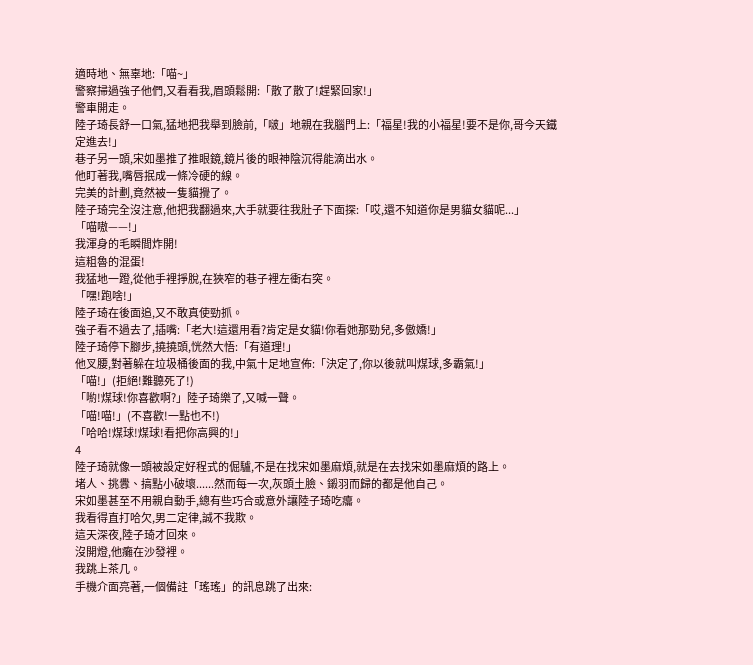適時地、無辜地:「喵~」
警察掃過強子他們,又看看我,眉頭鬆開:「散了散了!趕緊回家!」
警車開走。
陸子琦長舒一口氣,猛地把我舉到臉前,「啵」地親在我腦門上:「福星!我的小福星!要不是你,哥今天鐵定進去!」
巷子另一頭,宋如墨推了推眼鏡,鏡片後的眼神陰沉得能滴出水。
他盯著我,嘴唇抿成一條冷硬的線。
完美的計劃,竟然被一隻貓攪了。
陸子琦完全沒注意,他把我翻過來,大手就要往我肚子下面探:「哎,還不知道你是男貓女貓呢...」
「喵嗷——!」
我渾身的毛瞬間炸開!
這粗魯的混蛋!
我猛地一蹬,從他手裡掙脫,在狹窄的巷子裡左衝右突。
「嘿!跑啥!」
陸子琦在後面追,又不敢真使勁抓。
強子看不過去了,插嘴:「老大!這還用看?肯定是女貓!你看她那勁兒,多傲嬌!」
陸子琦停下腳步,撓撓頭,恍然大悟:「有道理!」
他叉腰,對著躲在垃圾桶後面的我,中氣十足地宣佈:「決定了,你以後就叫煤球,多霸氣!」
「喵!」(拒絕!難聽死了!)
「喲!煤球!你喜歡啊?」陸子琦樂了,又喊一聲。
「喵!喵!」(不喜歡!一點也不!)
「哈哈!煤球!煤球!看把你高興的!」
4
陸子琦就像一頭被設定好程式的倔驢,不是在找宋如墨麻煩,就是在去找宋如墨麻煩的路上。
堵人、挑釁、搞點小破壞......然而每一次,灰頭土臉、鎩羽而歸的都是他自己。
宋如墨甚至不用親自動手,總有些巧合或意外讓陸子琦吃癟。
我看得直打哈欠,男二定律,誠不我欺。
這天深夜,陸子琦才回來。
沒開燈,他癱在沙發裡。
我跳上茶几。
手機介面亮著,一個備註「瑤瑤」的訊息跳了出來: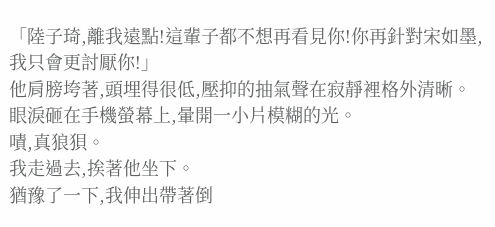「陸子琦,離我遠點!這輩子都不想再看見你!你再針對宋如墨,我只會更討厭你!」
他肩膀垮著,頭埋得很低,壓抑的抽氣聲在寂靜裡格外清晰。
眼淚砸在手機螢幕上,暈開一小片模糊的光。
嘖,真狼狽。
我走過去,挨著他坐下。
猶豫了一下,我伸出帶著倒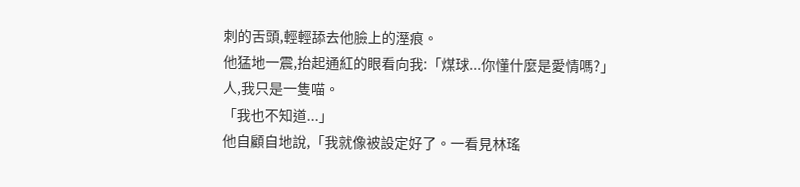刺的舌頭,輕輕舔去他臉上的溼痕。
他猛地一震,抬起通紅的眼看向我:「煤球...你懂什麼是愛情嗎?」
人,我只是一隻喵。
「我也不知道...」
他自顧自地說,「我就像被設定好了。一看見林瑤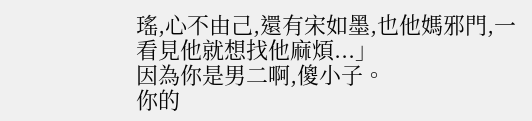瑤,心不由己,還有宋如墨,也他媽邪門,一看見他就想找他麻煩...」
因為你是男二啊,傻小子。
你的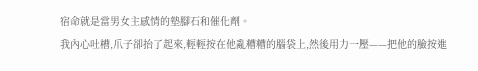宿命就是當男女主感情的墊腳石和催化劑。
我內心吐槽,爪子卻抬了起來,輕輕按在他亂糟糟的腦袋上,然後用力一壓——把他的臉按進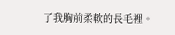了我胸前柔軟的長毛裡。